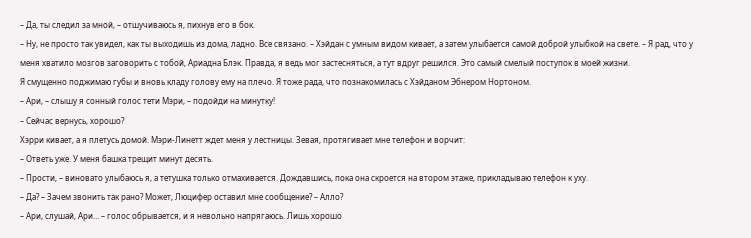– Да, ты следил за мной, – отшучиваюсь я, пихнув его в бок.
– Ну, не просто так увидел, как ты выходишь из дома, ладно. Все связано. – Хэйдан с умным видом кивает, а затем улыбается самой доброй улыбкой на свете. – Я рад, что у меня хватило мозгов заговорить с тобой, Ариадна Блэк. Правда, я ведь мог застесняться, а тут вдруг решился. Это самый смелый поступок в моей жизни.
Я смущенно поджимаю губы и вновь кладу голову ему на плечо. Я тоже рада, что познакомилась с Хэйданом Эбнером Нортоном.
– Ари, – слышу я сонный голос тети Мэри, – подойди на минутку!
– Сейчас вернусь, хорошо?
Хэрри кивает, а я плетусь домой. Мэри-Линетт ждет меня у лестницы. Зевая, протягивает мне телефон и ворчит:
– Ответь уже. У меня башка трещит минут десять.
– Прости, – виновато улыбаюсь я, а тетушка только отмахивается. Дождавшись, пока она скроется на втором этаже, прикладываю телефон к уху.
– Да? – Зачем звонить так рано? Может, Люцифер оставил мне сообщение? – Алло?
– Ари, слушай, Ари… – голос обрывается, и я невольно напрягаюсь. Лишь хорошо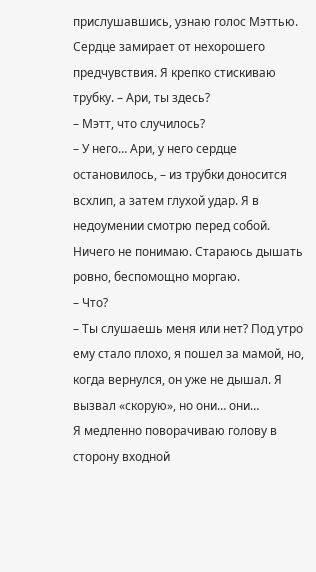прислушавшись, узнаю голос Мэттью. Сердце замирает от нехорошего предчувствия. Я крепко стискиваю трубку. – Ари, ты здесь?
– Мэтт, что случилось?
– У него… Ари, у него сердце остановилось, – из трубки доносится всхлип, а затем глухой удар. Я в недоумении смотрю перед собой. Ничего не понимаю. Стараюсь дышать ровно, беспомощно моргаю.
– Что?
– Ты слушаешь меня или нет? Под утро ему стало плохо, я пошел за мамой, но, когда вернулся, он уже не дышал. Я вызвал «скорую», но они… они…
Я медленно поворачиваю голову в сторону входной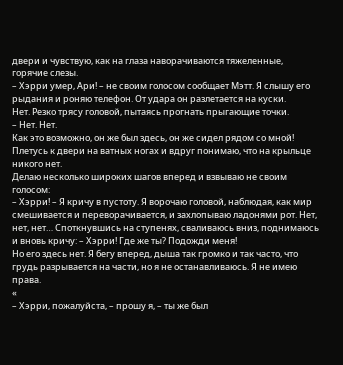двери и чувствую, как на глаза наворачиваются тяжеленные, горячие слезы.
– Хэрри умер, Ари! – не своим голосом сообщает Мэтт. Я слышу его рыдания и роняю телефон. От удара он разлетается на куски.
Нет. Резко трясу головой, пытаясь прогнать прыгающие точки.
– Нет. Нет.
Как это возможно, он же был здесь, он же сидел рядом со мной! Плетусь к двери на ватных ногах и вдруг понимаю, что на крыльце никого нет.
Делаю несколько широких шагов вперед и взвываю не своим голосом:
– Хэрри! – Я кричу в пустоту. Я ворочаю головой, наблюдая, как мир смешивается и переворачивается, и захлопываю ладонями рот. Нет, нет, нет… Споткнувшись на ступенях, сваливаюсь вниз, поднимаюсь и вновь кричу: – Хэрри! Где же ты? Подожди меня!
Но его здесь нет. Я бегу вперед, дыша так громко и так часто, что грудь разрывается на части, но я не останавливаюсь. Я не имею права.
«
– Хэрри, пожалуйста, – прошу я, – ты же был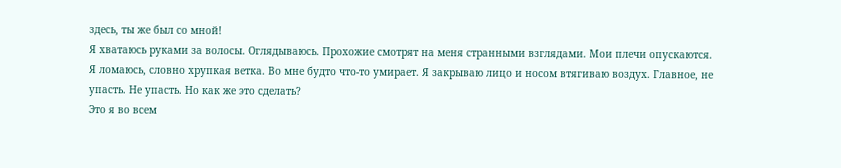здесь, ты же был со мной!
Я хватаюсь руками за волосы. Оглядываюсь. Прохожие смотрят на меня странными взглядами. Мои плечи опускаются. Я ломаюсь, словно хрупкая ветка. Во мне будто что-то умирает. Я закрываю лицо и носом втягиваю воздух. Главное, не упасть. Не упасть. Но как же это сделать?
Это я во всем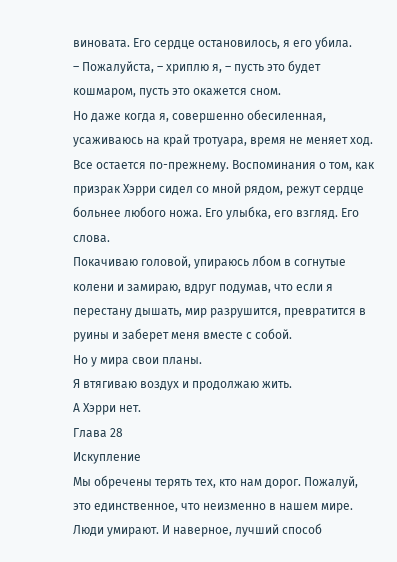виновата. Его сердце остановилось, я его убила.
– Пожалуйста, – хриплю я, – пусть это будет кошмаром, пусть это окажется сном.
Но даже когда я, совершенно обесиленная, усаживаюсь на край тротуара, время не меняет ход. Все остается по-прежнему. Воспоминания о том, как призрак Хэрри сидел со мной рядом, режут сердце больнее любого ножа. Его улыбка, его взгляд. Его слова.
Покачиваю головой, упираюсь лбом в согнутые колени и замираю, вдруг подумав, что если я перестану дышать, мир разрушится, превратится в руины и заберет меня вместе с собой.
Но у мира свои планы.
Я втягиваю воздух и продолжаю жить.
А Хэрри нет.
Глава 28
Искупление
Мы обречены терять тех, кто нам дорог. Пожалуй, это единственное, что неизменно в нашем мире. Люди умирают. И наверное, лучший способ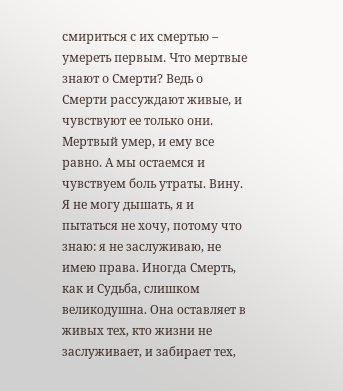смириться с их смертью – умереть первым. Что мертвые знают о Смерти? Ведь о Смерти рассуждают живые, и чувствуют ее только они. Мертвый умер, и ему все равно. А мы остаемся и чувствуем боль утраты. Вину.
Я не могу дышать, я и пытаться не хочу, потому что знаю: я не заслуживаю, не имею права. Иногда Смерть, как и Судьба, слишком великодушна. Она оставляет в живых тех, кто жизни не заслуживает, и забирает тех,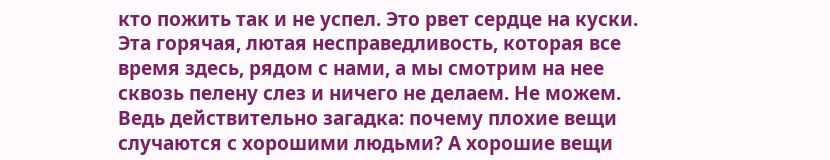кто пожить так и не успел. Это рвет сердце на куски. Эта горячая, лютая несправедливость, которая все время здесь, рядом с нами, а мы смотрим на нее сквозь пелену слез и ничего не делаем. Не можем.
Ведь действительно загадка: почему плохие вещи случаются с хорошими людьми? А хорошие вещи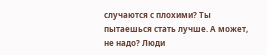случаются с плохими? Ты пытаешься стать лучше. А может, не надо? Люди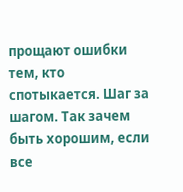прощают ошибки тем, кто спотыкается. Шаг за шагом. Так зачем быть хорошим, если все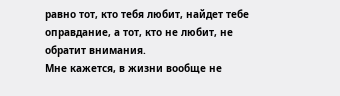равно тот, кто тебя любит, найдет тебе оправдание, а тот, кто не любит, не обратит внимания.
Мне кажется, в жизни вообще не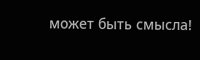может быть смысла!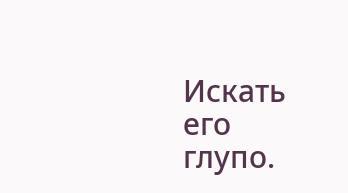Искать его глупо.